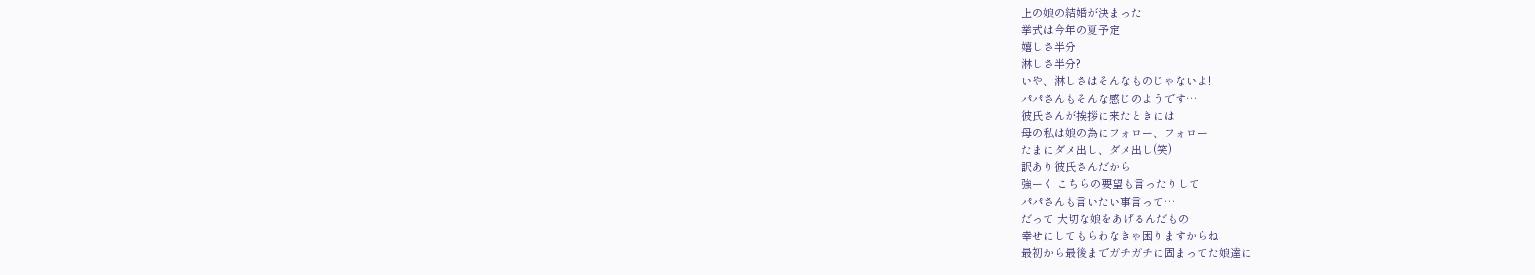上の娘の結婚が決まった
挙式は今年の夏予定
嬉しさ半分
淋しさ半分?
いや、淋しさはそんなものじゃないよ!
パパさんもそんな感じのようです…
彼氏さんが挨拶に来たときには
母の私は娘の為にフォロー、フォロー
たまにダメ出し、ダメ出し(笑)
訳あり彼氏さんだから
強ーく こちらの要望も言ったりして
パパさんも言いたい事言って…
だって 大切な娘をあげるんだもの
幸せにしてもらわなきゃ困りますからね
最初から最後までガチガチに固まってた娘達に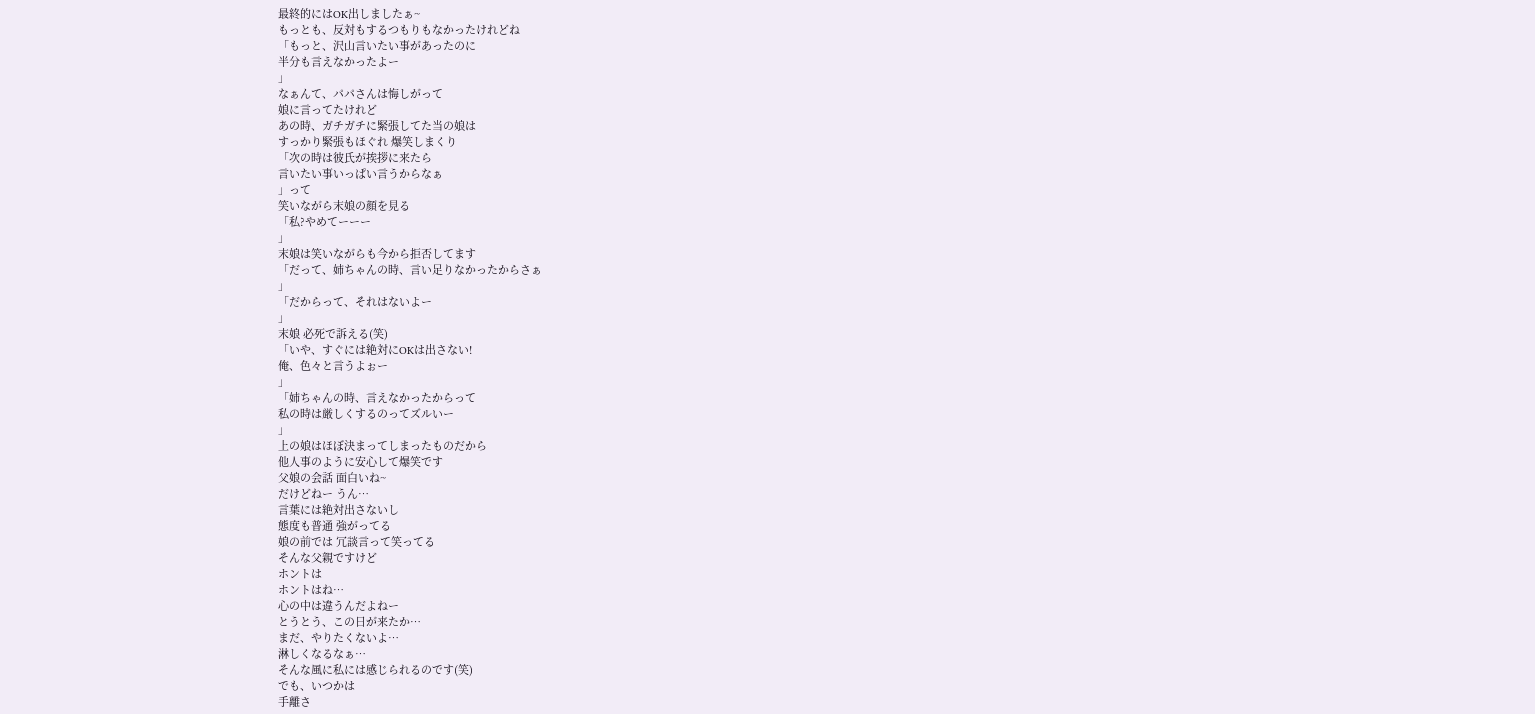最終的にはOK出しましたぁ~
もっとも、反対もするつもりもなかったけれどね
「もっと、沢山言いたい事があったのに
半分も言えなかったよー
」
なぁんて、パパさんは悔しがって
娘に言ってたけれど
あの時、ガチガチに緊張してた当の娘は
すっかり緊張もほぐれ 爆笑しまくり
「次の時は彼氏が挨拶に来たら
言いたい事いっぱい言うからなぁ
」って
笑いながら末娘の顔を見る
「私?やめてーーー
」
末娘は笑いながらも今から拒否してます
「だって、姉ちゃんの時、言い足りなかったからさぁ
」
「だからって、それはないよー
」
末娘 必死で訴える(笑)
「いや、すぐには絶対にOKは出さない!
俺、色々と言うよぉー
」
「姉ちゃんの時、言えなかったからって
私の時は厳しくするのってズルいー
」
上の娘はほぼ決まってしまったものだから
他人事のように安心して爆笑です
父娘の会話 面白いね~
だけどねー うん…
言葉には絶対出さないし
態度も普通 強がってる
娘の前では 冗談言って笑ってる
そんな父親ですけど
ホントは
ホントはね…
心の中は違うんだよねー
とうとう、この日が来たか…
まだ、やりたくないよ…
淋しくなるなぁ…
そんな風に私には感じられるのです(笑)
でも、いつかは
手離さ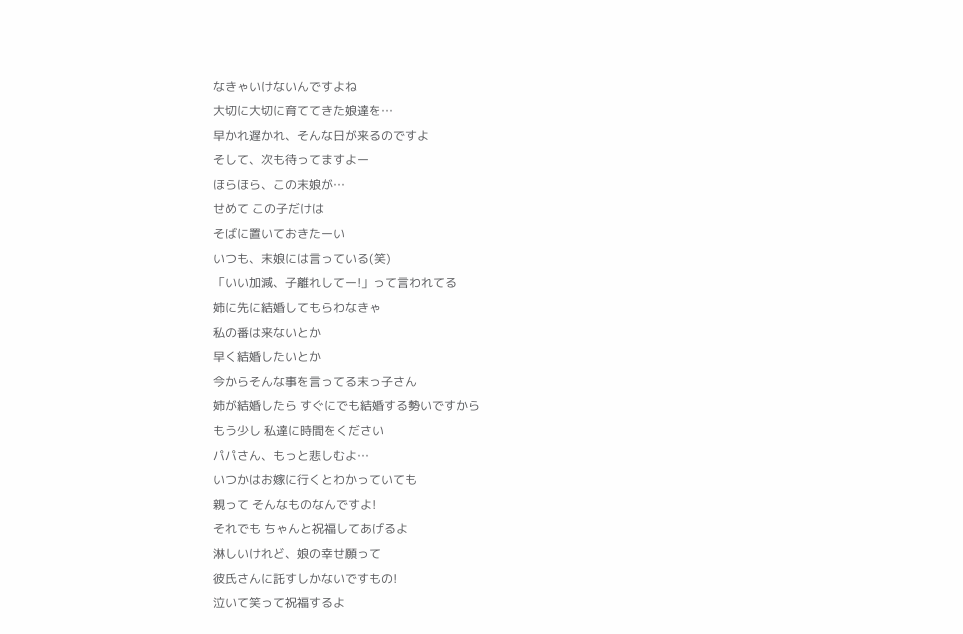なきゃいけないんですよね
大切に大切に育ててきた娘達を…
早かれ遅かれ、そんな日が来るのですよ
そして、次も待ってますよー
ほらほら、この末娘が…
せめて この子だけは
そばに置いておきたーい
いつも、末娘には言っている(笑)
「いい加減、子離れしてー!」って言われてる
姉に先に結婚してもらわなきゃ
私の番は来ないとか
早く結婚したいとか
今からそんな事を言ってる末っ子さん
姉が結婚したら すぐにでも結婚する勢いですから
もう少し 私達に時間をください
パパさん、もっと悲しむよ…
いつかはお嫁に行くとわかっていても
親って そんなものなんですよ!
それでも ちゃんと祝福してあげるよ
淋しいけれど、娘の幸せ願って
彼氏さんに託すしかないですもの!
泣いて笑って祝福するよ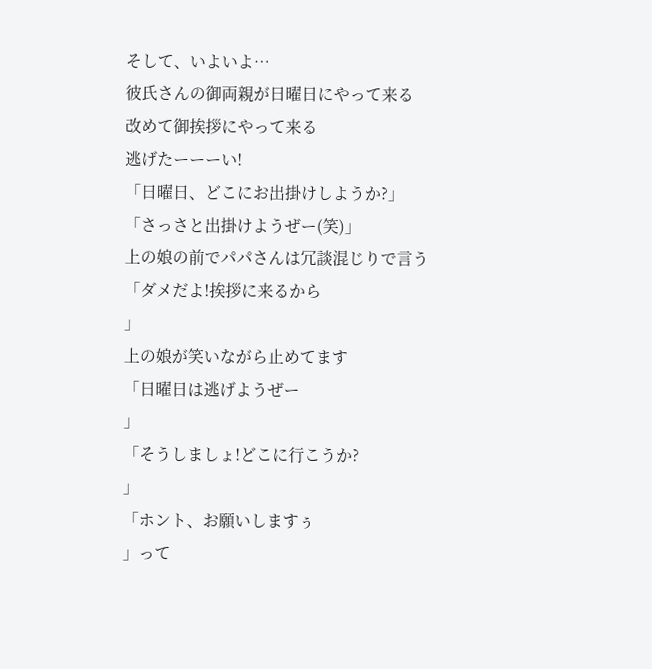そして、いよいよ…
彼氏さんの御両親が日曜日にやって来る
改めて御挨拶にやって来る
逃げたーーーい!
「日曜日、どこにお出掛けしようか?」
「さっさと出掛けようぜー(笑)」
上の娘の前でパパさんは冗談混じりで言う
「ダメだよ!挨拶に来るから
」
上の娘が笑いながら止めてます
「日曜日は逃げようぜー
」
「そうしましょ!どこに行こうか?
」
「ホント、お願いしますぅ
」って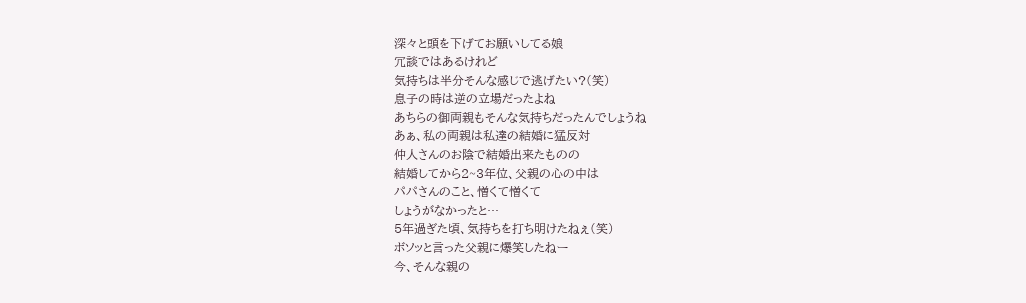深々と頭を下げてお願いしてる娘
冗談ではあるけれど
気持ちは半分そんな感じで逃げたい?(笑)
息子の時は逆の立場だったよね
あちらの御両親もそんな気持ちだったんでしょうね
あぁ、私の両親は私達の結婚に猛反対
仲人さんのお陰で結婚出来たものの
結婚してから2~3年位、父親の心の中は
パパさんのこと、憎くて憎くて
しょうがなかったと…
5年過ぎた頃、気持ちを打ち明けたねぇ(笑)
ボソッと言った父親に爆笑したねー
今、そんな親の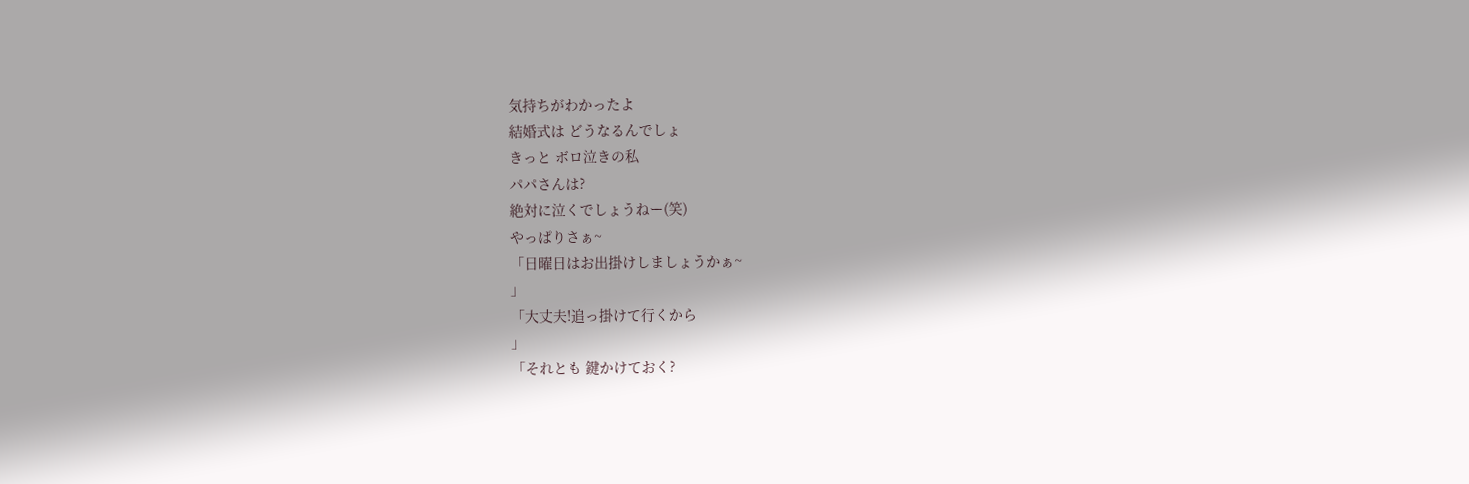気持ちがわかったよ
結婚式は どうなるんでしょ
きっと ボロ泣きの私
パパさんは?
絶対に泣くでしょうねー(笑)
やっぱりさぁ~
「日曜日はお出掛けしましょうかぁ~
」
「大丈夫!追っ掛けて行くから
」
「それとも 鍵かけておく?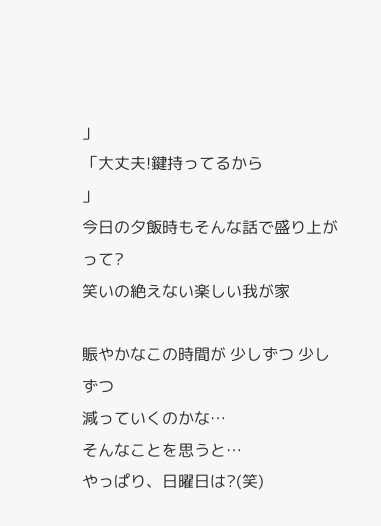」
「大丈夫!鍵持ってるから
」
今日の夕飯時もそんな話で盛り上がって?
笑いの絶えない楽しい我が家

賑やかなこの時間が 少しずつ 少しずつ
減っていくのかな…
そんなことを思うと…
やっぱり、日曜日は?(笑)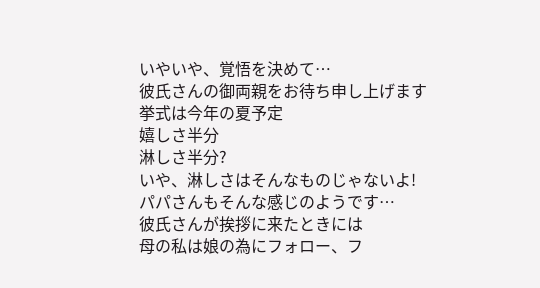いやいや、覚悟を決めて…
彼氏さんの御両親をお待ち申し上げます
挙式は今年の夏予定
嬉しさ半分
淋しさ半分?
いや、淋しさはそんなものじゃないよ!
パパさんもそんな感じのようです…
彼氏さんが挨拶に来たときには
母の私は娘の為にフォロー、フ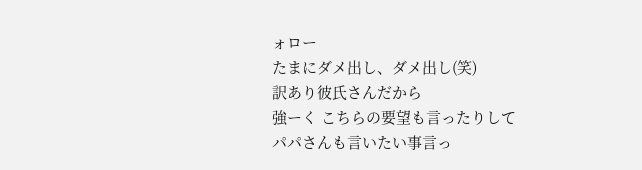ォロー
たまにダメ出し、ダメ出し(笑)
訳あり彼氏さんだから
強ーく こちらの要望も言ったりして
パパさんも言いたい事言っ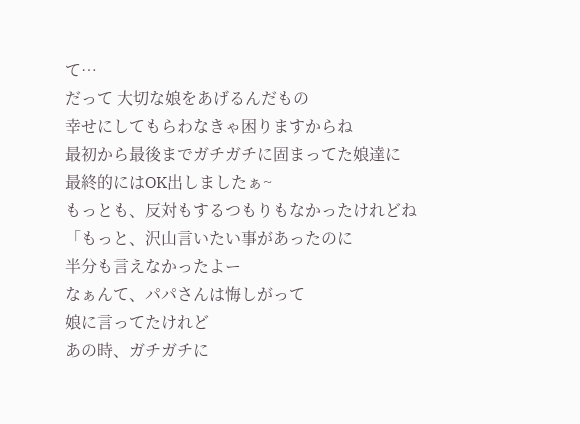て…
だって 大切な娘をあげるんだもの
幸せにしてもらわなきゃ困りますからね
最初から最後までガチガチに固まってた娘達に
最終的にはOK出しましたぁ~
もっとも、反対もするつもりもなかったけれどね
「もっと、沢山言いたい事があったのに
半分も言えなかったよー
なぁんて、パパさんは悔しがって
娘に言ってたけれど
あの時、ガチガチに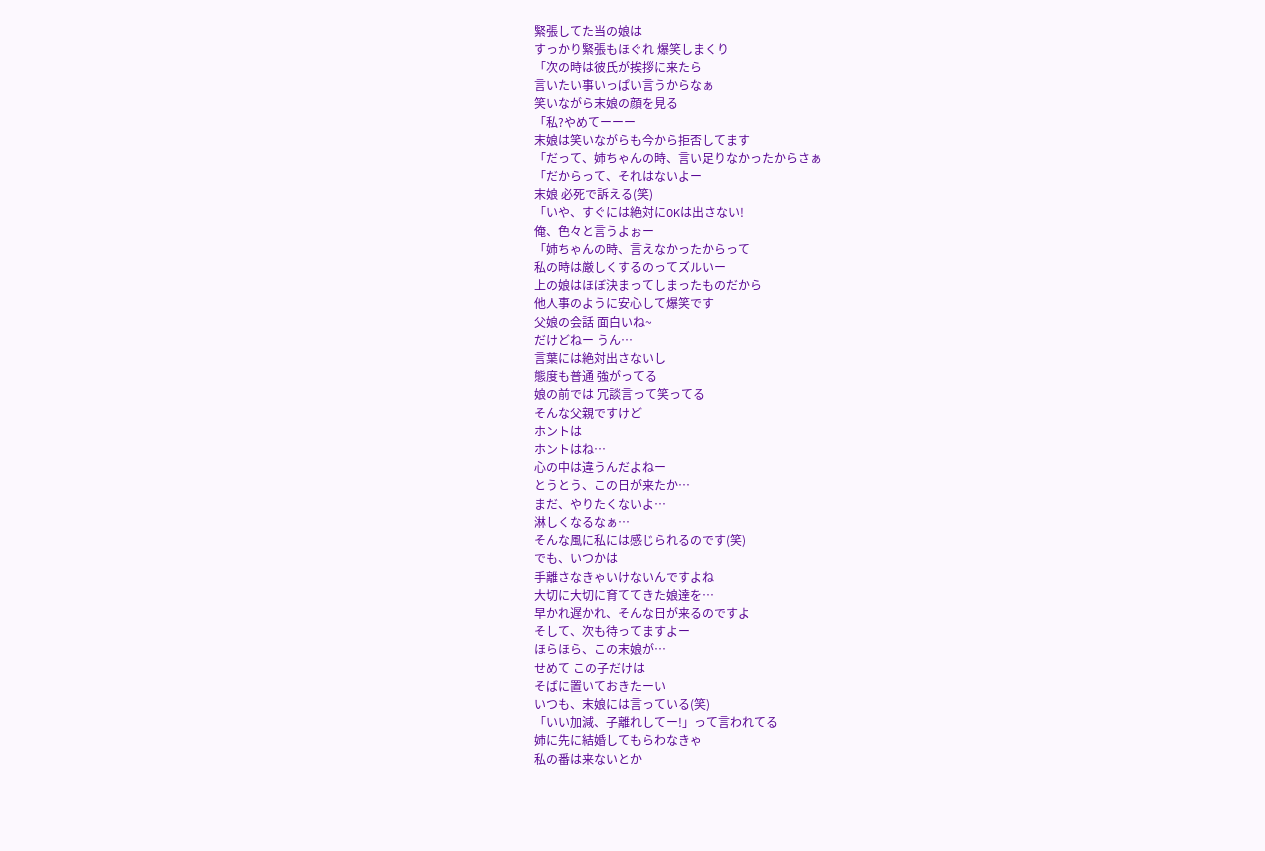緊張してた当の娘は
すっかり緊張もほぐれ 爆笑しまくり
「次の時は彼氏が挨拶に来たら
言いたい事いっぱい言うからなぁ
笑いながら末娘の顔を見る
「私?やめてーーー
末娘は笑いながらも今から拒否してます
「だって、姉ちゃんの時、言い足りなかったからさぁ
「だからって、それはないよー
末娘 必死で訴える(笑)
「いや、すぐには絶対にOKは出さない!
俺、色々と言うよぉー
「姉ちゃんの時、言えなかったからって
私の時は厳しくするのってズルいー
上の娘はほぼ決まってしまったものだから
他人事のように安心して爆笑です
父娘の会話 面白いね~
だけどねー うん…
言葉には絶対出さないし
態度も普通 強がってる
娘の前では 冗談言って笑ってる
そんな父親ですけど
ホントは
ホントはね…
心の中は違うんだよねー
とうとう、この日が来たか…
まだ、やりたくないよ…
淋しくなるなぁ…
そんな風に私には感じられるのです(笑)
でも、いつかは
手離さなきゃいけないんですよね
大切に大切に育ててきた娘達を…
早かれ遅かれ、そんな日が来るのですよ
そして、次も待ってますよー
ほらほら、この末娘が…
せめて この子だけは
そばに置いておきたーい
いつも、末娘には言っている(笑)
「いい加減、子離れしてー!」って言われてる
姉に先に結婚してもらわなきゃ
私の番は来ないとか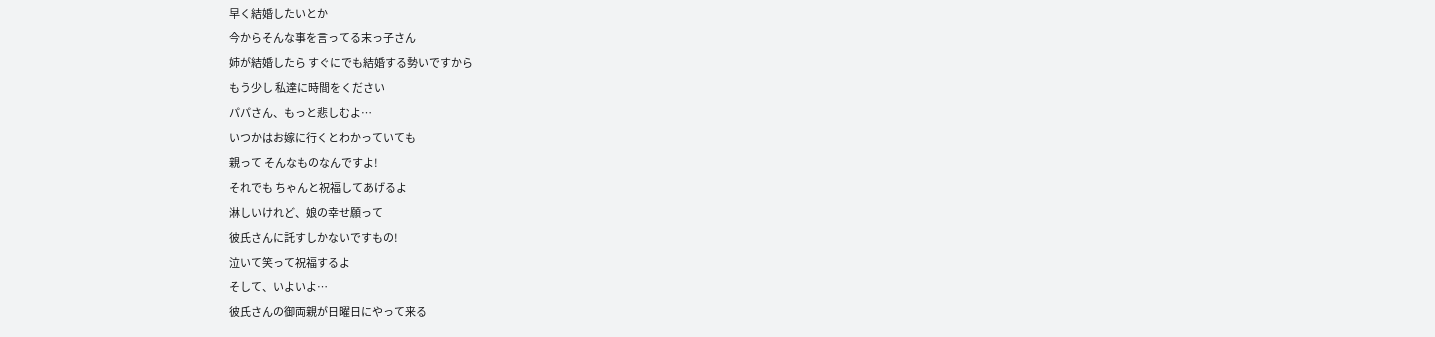早く結婚したいとか
今からそんな事を言ってる末っ子さん
姉が結婚したら すぐにでも結婚する勢いですから
もう少し 私達に時間をください
パパさん、もっと悲しむよ…
いつかはお嫁に行くとわかっていても
親って そんなものなんですよ!
それでも ちゃんと祝福してあげるよ
淋しいけれど、娘の幸せ願って
彼氏さんに託すしかないですもの!
泣いて笑って祝福するよ
そして、いよいよ…
彼氏さんの御両親が日曜日にやって来る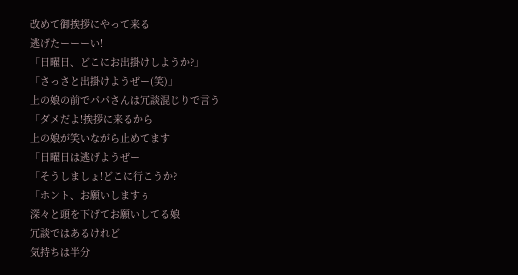改めて御挨拶にやって来る
逃げたーーーい!
「日曜日、どこにお出掛けしようか?」
「さっさと出掛けようぜー(笑)」
上の娘の前でパパさんは冗談混じりで言う
「ダメだよ!挨拶に来るから
上の娘が笑いながら止めてます
「日曜日は逃げようぜー
「そうしましょ!どこに行こうか?
「ホント、お願いしますぅ
深々と頭を下げてお願いしてる娘
冗談ではあるけれど
気持ちは半分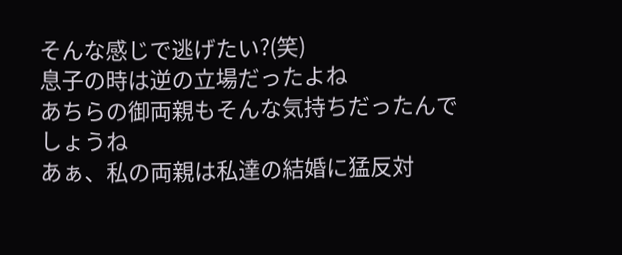そんな感じで逃げたい?(笑)
息子の時は逆の立場だったよね
あちらの御両親もそんな気持ちだったんでしょうね
あぁ、私の両親は私達の結婚に猛反対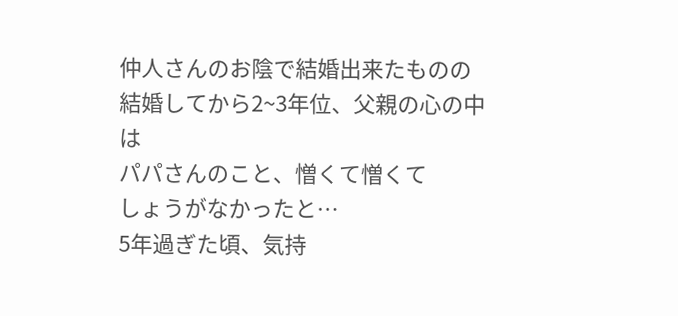仲人さんのお陰で結婚出来たものの
結婚してから2~3年位、父親の心の中は
パパさんのこと、憎くて憎くて
しょうがなかったと…
5年過ぎた頃、気持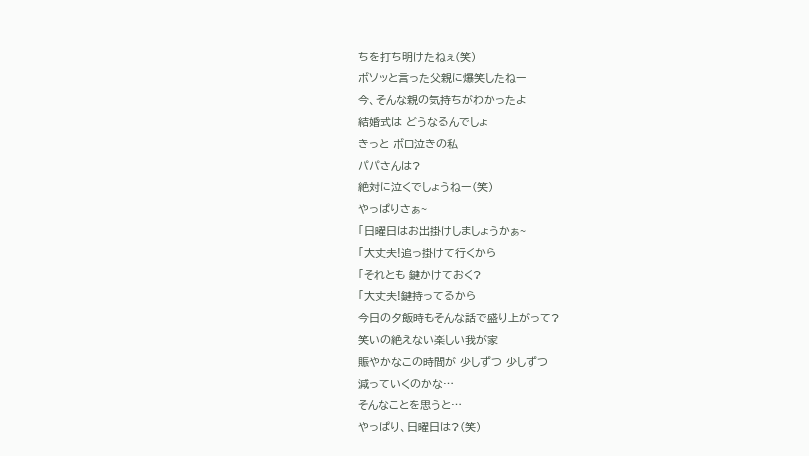ちを打ち明けたねぇ(笑)
ボソッと言った父親に爆笑したねー
今、そんな親の気持ちがわかったよ
結婚式は どうなるんでしょ
きっと ボロ泣きの私
パパさんは?
絶対に泣くでしょうねー(笑)
やっぱりさぁ~
「日曜日はお出掛けしましょうかぁ~
「大丈夫!追っ掛けて行くから
「それとも 鍵かけておく?
「大丈夫!鍵持ってるから
今日の夕飯時もそんな話で盛り上がって?
笑いの絶えない楽しい我が家
賑やかなこの時間が 少しずつ 少しずつ
減っていくのかな…
そんなことを思うと…
やっぱり、日曜日は?(笑)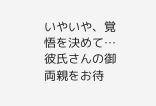いやいや、覚悟を決めて…
彼氏さんの御両親をお待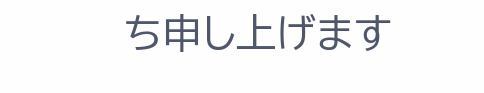ち申し上げます